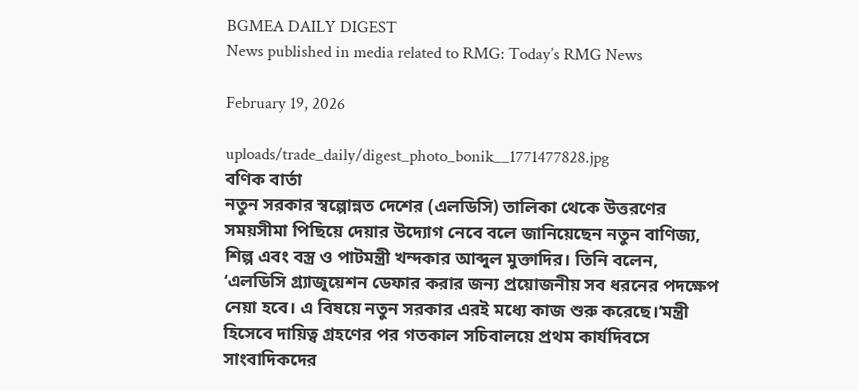BGMEA DAILY DIGEST
News published in media related to RMG: Today’s RMG News

February 19, 2026

uploads/trade_daily/digest_photo_bonik__1771477828.jpg
বণিক বার্তা
নতুন সরকার স্বল্পোন্নত দেশের (এলডিসি) তালিকা থেকে উত্তরণের সময়সীমা পিছিয়ে দেয়ার উদ্যোগ নেবে বলে জানিয়েছেন নতুন বাণিজ্য, শিল্প এবং বস্ত্র ও পাটমন্ত্রী খন্দকার আব্দুল মুক্তাদির। তিনি বলেন, ‘এলডিসি গ্র্যাজুয়েশন ডেফার করার জন্য প্রয়োজনীয় সব ধরনের পদক্ষেপ নেয়া হবে। এ বিষয়ে নতুন সরকার এরই মধ্যে কাজ শুরু করেছে।’মন্ত্রী হিসেবে দায়িত্ব গ্রহণের পর গতকাল সচিবালয়ে প্রথম কার্যদিবসে সাংবাদিকদের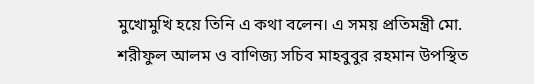মুখোমুখি হয়ে তিনি এ কথা বলেন। এ সময় প্রতিমন্ত্রী মো. শরীফুল আলম ও বাণিজ্য সচিব মাহবুবুর রহমান উপস্থিত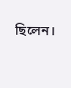ছিলেন।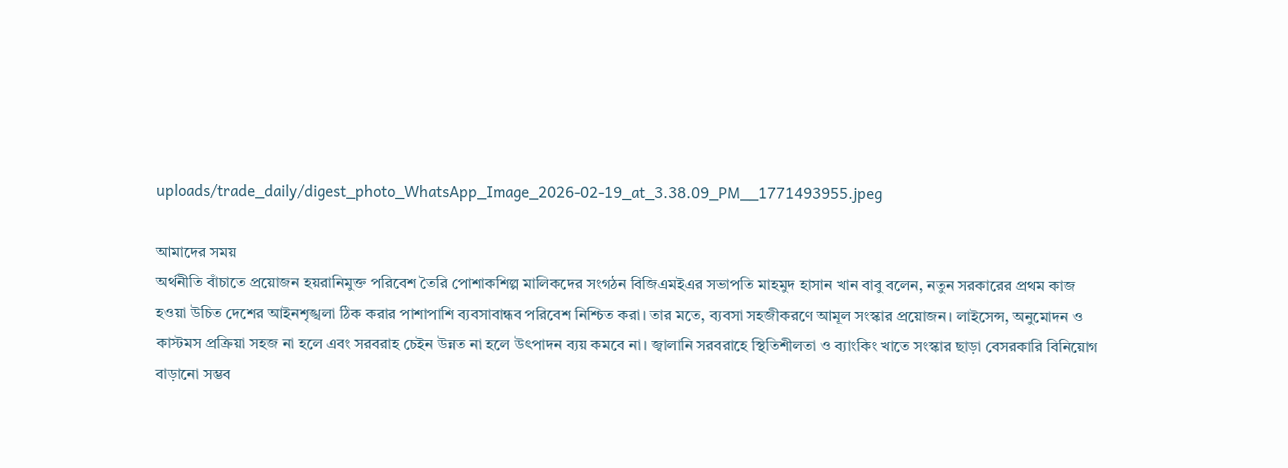uploads/trade_daily/digest_photo_WhatsApp_Image_2026-02-19_at_3.38.09_PM__1771493955.jpeg

আমাদের সময়
অর্থনীতি বাঁচাতে প্রয়োজন হয়রানিমুক্ত পরিবেশ তৈরি পোশাকশিল্প মালিকদের সংগঠন বিজিএমইএর সভাপতি মাহমুদ হাসান খান বাবু বলেন, নতুন সরকারের প্রথম কাজ হওয়া উচিত দেশের আইনশৃঙ্খলা ঠিক করার পাশাপাশি ব্যবসাবান্ধব পরিবেশ নিশ্চিত করা। তার মতে, ব্যবসা সহজীকরণে আমূল সংস্কার প্রয়োজন। লাইসেন্স, অনুমোদন ও কাস্টমস প্রক্রিয়া সহজ না হলে এবং সরবরাহ চেইন উন্নত না হলে উৎপাদন ব্যয় কমবে না। জ্বালানি সরবরাহে স্থিতিশীলতা ও ব্যাংকিং খাতে সংস্কার ছাড়া বেসরকারি বিনিয়োগ বাড়ানো সম্ভব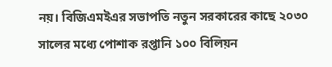নয়। বিজিএমইএর সভাপতি নতুন সরকারের কাছে ২০৩০ সালের মধ্যে পোশাক রপ্তানি ১০০ বিলিয়ন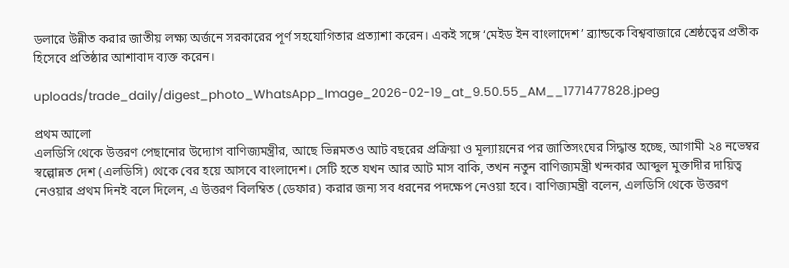ডলারে উন্নীত করার জাতীয় লক্ষ্য অর্জনে সরকারের পূর্ণ সহযোগিতার প্রত্যাশা করেন। একই সঙ্গে ‘মেইড ইন বাংলাদেশ’ ব্র্যান্ডকে বিশ্ববাজারে শ্রেষ্ঠত্বের প্রতীক হিসেবে প্রতিষ্ঠার আশাবাদ ব্যক্ত করেন।

uploads/trade_daily/digest_photo_WhatsApp_Image_2026-02-19_at_9.50.55_AM__1771477828.jpeg

প্রথম আলো
এলডিসি থেকে উত্তরণ পেছানোর উদ্যোগ বাণিজ্যমন্ত্রীর, আছে ভিন্নমতও আট বছরের প্রক্রিয়া ও মূল্যায়নের পর জাতিসংঘের সিদ্ধান্ত হচ্ছে, আগামী ২৪ নভেম্বর স্বল্পোন্নত দেশ (এলডিসি) থেকে বের হয়ে আসবে বাংলাদেশ। সেটি হতে যখন আর আট মাস বাকি, তখন নতুন বাণিজ্যমন্ত্রী খন্দকার আব্দুল মুক্তাদীর দায়িত্ব নেওয়ার প্রথম দিনই বলে দিলেন, এ উত্তরণ বিলম্বিত (ডেফার) করার জন্য সব ধরনের পদক্ষেপ নেওয়া হবে। বাণিজ্যমন্ত্রী বলেন, এলডিসি থেকে উত্তরণ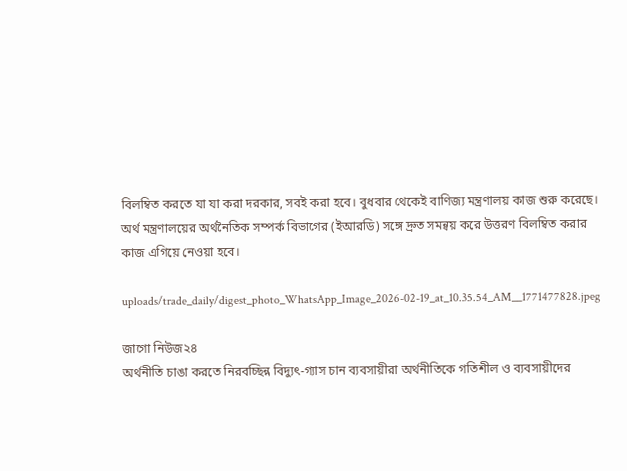বিলম্বিত করতে যা যা করা দরকার, সবই করা হবে। বুধবার থেকেই বাণিজ্য মন্ত্রণালয় কাজ শুরু করেছে। অর্থ মন্ত্রণালয়ের অর্থনৈতিক সম্পর্ক বিভাগের (ইআরডি) সঙ্গে দ্রুত সমন্বয় করে উত্তরণ বিলম্বিত করার কাজ এগিয়ে নেওয়া হবে।

uploads/trade_daily/digest_photo_WhatsApp_Image_2026-02-19_at_10.35.54_AM__1771477828.jpeg

জাগো নিউজ২৪
অর্থনীতি চাঙা করতে নিরবচ্ছিন্ন বিদ্যুৎ-গ্যাস চান ব্যবসায়ীরা অর্থনীতিকে গতিশীল ও ব্যবসায়ীদের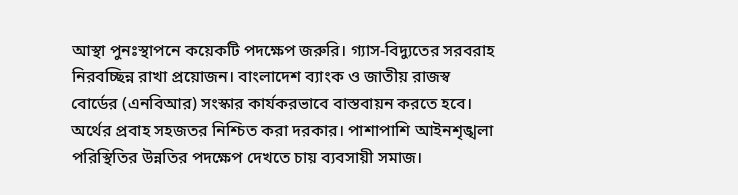আস্থা পুনঃস্থাপনে কয়েকটি পদক্ষেপ জরুরি। গ্যাস-বিদ্যুতের সরবরাহ নিরবচ্ছিন্ন রাখা প্রয়োজন। বাংলাদেশ ব্যাংক ও জাতীয় রাজস্ব বোর্ডের (এনবিআর) সংস্কার কার্যকরভাবে বাস্তবায়ন করতে হবে। অর্থের প্রবাহ সহজতর নিশ্চিত করা দরকার। পাশাপাশি আইনশৃঙ্খলা পরিস্থিতির উন্নতির পদক্ষেপ দেখতে চায় ব্যবসায়ী সমাজ।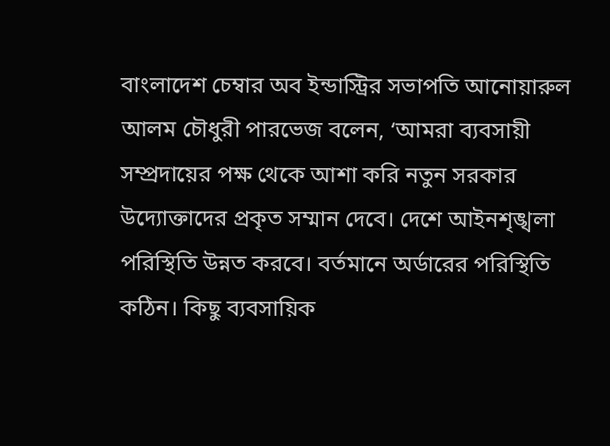বাংলাদেশ চেম্বার অব ইন্ডাস্ট্রির সভাপতি আনোয়ারুল আলম চৌধুরী পারভেজ বলেন, ‘আমরা ব্যবসায়ী সম্প্রদায়ের পক্ষ থেকে আশা করি নতুন সরকার উদ্যোক্তাদের প্রকৃত সম্মান দেবে। দেশে আইনশৃঙ্খলা পরিস্থিতি উন্নত করবে। বর্তমানে অর্ডারের পরিস্থিতি কঠিন। কিছু ব্যবসায়িক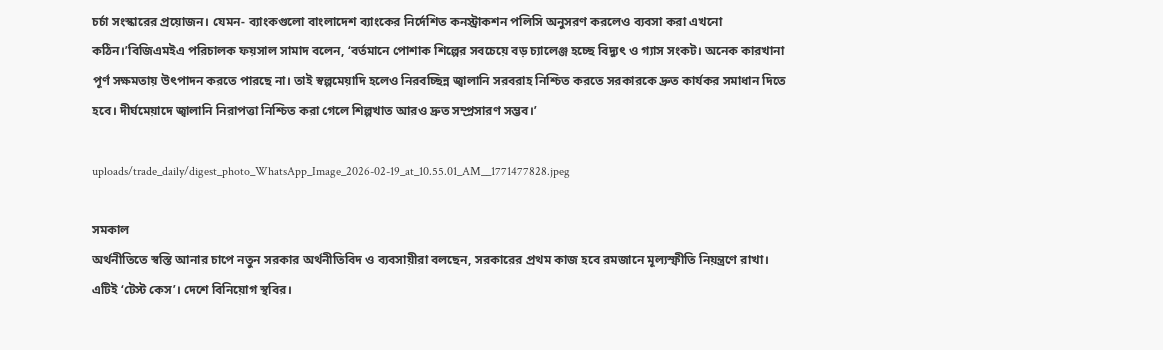চর্চা সংস্কারের প্রয়োজন। যেমন- ব্যাংকগুলো বাংলাদেশ ব্যাংকের নির্দেশিত কনস্ট্রাকশন পলিসি অনুসরণ করলেও ব্যবসা করা এখনো কঠিন।’বিজিএমইএ পরিচালক ফয়সাল সামাদ বলেন, ‘বর্তমানে পোশাক শিল্পের সবচেয়ে বড় চ্যালেঞ্জ হচ্ছে বিদ্যুৎ ও গ্যাস সংকট। অনেক কারখানা পূর্ণ সক্ষমতায় উৎপাদন করতে পারছে না। তাই স্বল্পমেয়াদি হলেও নিরবচ্ছিন্ন জ্বালানি সরবরাহ নিশ্চিত করতে সরকারকে দ্রুত কার্যকর সমাধান দিতে হবে। দীর্ঘমেয়াদে জ্বালানি নিরাপত্তা নিশ্চিত করা গেলে শিল্পখাত আরও দ্রুত সম্প্রসারণ সম্ভব।’

uploads/trade_daily/digest_photo_WhatsApp_Image_2026-02-19_at_10.55.01_AM__1771477828.jpeg

সমকাল
অর্থনীতিতে স্বস্তি আনার চাপে নতুন সরকার অর্থনীতিবিদ ও ব্যবসায়ীরা বলছেন, সরকারের প্রথম কাজ হবে রমজানে মূল্যস্ফীতি নিয়ন্ত্রণে রাখা। এটিই ‘টেস্ট কেস’। দেশে বিনিয়োগ স্থবির।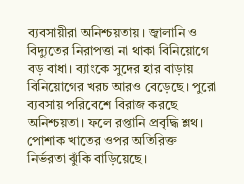ব্যবসায়ীরা অনিশ্চয়তায়। জ্বালানি ও বিদ্যুতের নিরাপত্তা না থাকা বিনিয়োগে বড় বাধা। ব্যাংকে সুদের হার বাড়ায় বিনিয়োগের খরচ আরও বেড়েছে। পুরো ব্যবসায় পরিবেশে বিরাজ করছে অনিশ্চয়তা। ফলে রপ্তানি প্রবৃদ্ধি শ্লথ। পোশাক খাতের ওপর অতিরিক্ত নির্ভরতা ঝুঁকি বাড়িয়েছে।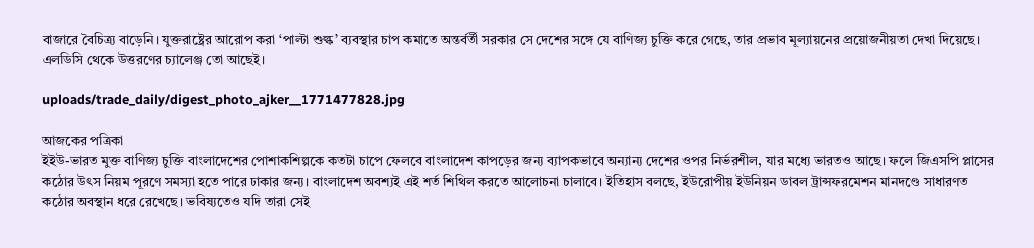বাজারে বৈচিত্র্য বাড়েনি। যুক্তরাষ্ট্রের আরোপ করা ‘পাল্টা শুল্ক’ ব্যবস্থার চাপ কমাতে অন্তর্বর্তী সরকার সে দেশের সঙ্গে যে বাণিজ্য চুক্তি করে গেছে, তার প্রভাব মূল্যায়নের প্রয়োজনীয়তা দেখা দিয়েছে। এলডিসি থেকে উত্তরণের চ্যালেঞ্জ তো আছেই।

uploads/trade_daily/digest_photo_ajker__1771477828.jpg

আজকের পত্রিকা
ইইউ-ভারত মুক্ত বাণিজ্য চুক্তি বাংলাদেশের পোশাকশিল্পকে কতটা চাপে ফেলবে বাংলাদেশ কাপড়ের জন্য ব্যাপকভাবে অন্যান্য দেশের ওপর নির্ভরশীল, যার মধ্যে ভারতও আছে। ফলে জিএসপি প্লাসের কঠোর উৎস নিয়ম পূরণে সমস্যা হতে পারে ঢাকার জন্য। বাংলাদেশ অবশ্যই এই শর্ত শিথিল করতে আলোচনা চালাবে। ইতিহাস বলছে, ইউরোপীয় ইউনিয়ন ডাবল ট্রান্সফরমেশন মানদণ্ডে সাধারণত কঠোর অবস্থান ধরে রেখেছে। ভবিষ্যতেও যদি তারা সেই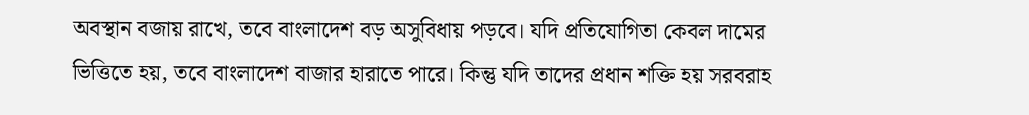অবস্থান বজায় রাখে, তবে বাংলাদেশ বড় অসুবিধায় পড়বে। যদি প্রতিযোগিতা কেবল দামের ভিত্তিতে হয়, তবে বাংলাদেশ বাজার হারাতে পারে। কিন্তু যদি তাদের প্রধান শক্তি হয় সরবরাহ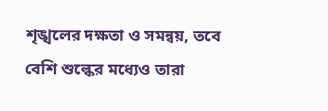শৃঙ্খলের দক্ষতা ও সমন্বয়, তবে বেশি শুল্কের মধ্যেও তারা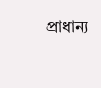প্রাধান্য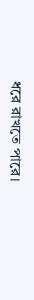ধরে রাখতে পারে।